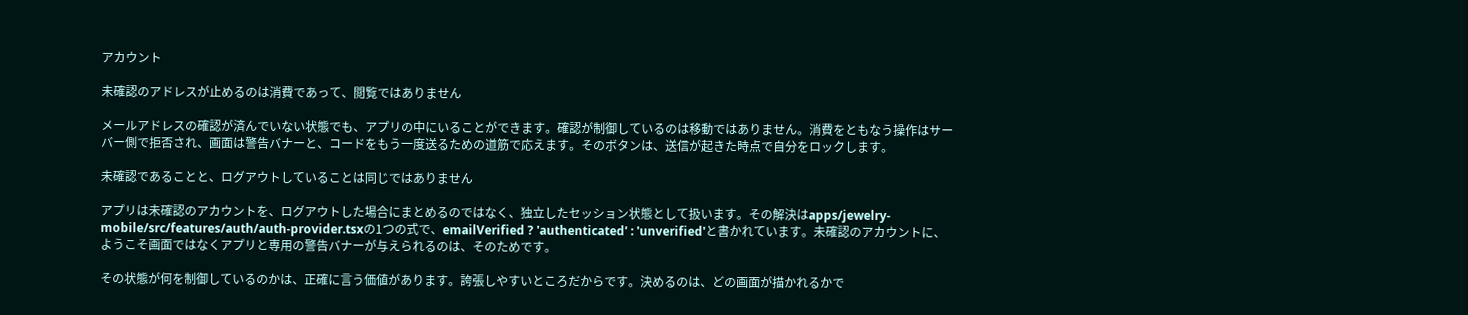アカウント

未確認のアドレスが止めるのは消費であって、閲覧ではありません

メールアドレスの確認が済んでいない状態でも、アプリの中にいることができます。確認が制御しているのは移動ではありません。消費をともなう操作はサーバー側で拒否され、画面は警告バナーと、コードをもう一度送るための道筋で応えます。そのボタンは、送信が起きた時点で自分をロックします。

未確認であることと、ログアウトしていることは同じではありません

アプリは未確認のアカウントを、ログアウトした場合にまとめるのではなく、独立したセッション状態として扱います。その解決はapps/jewelry-mobile/src/features/auth/auth-provider.tsxの1つの式で、emailVerified ? 'authenticated' : 'unverified'と書かれています。未確認のアカウントに、ようこそ画面ではなくアプリと専用の警告バナーが与えられるのは、そのためです。

その状態が何を制御しているのかは、正確に言う価値があります。誇張しやすいところだからです。決めるのは、どの画面が描かれるかで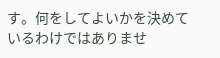す。何をしてよいかを決めているわけではありませ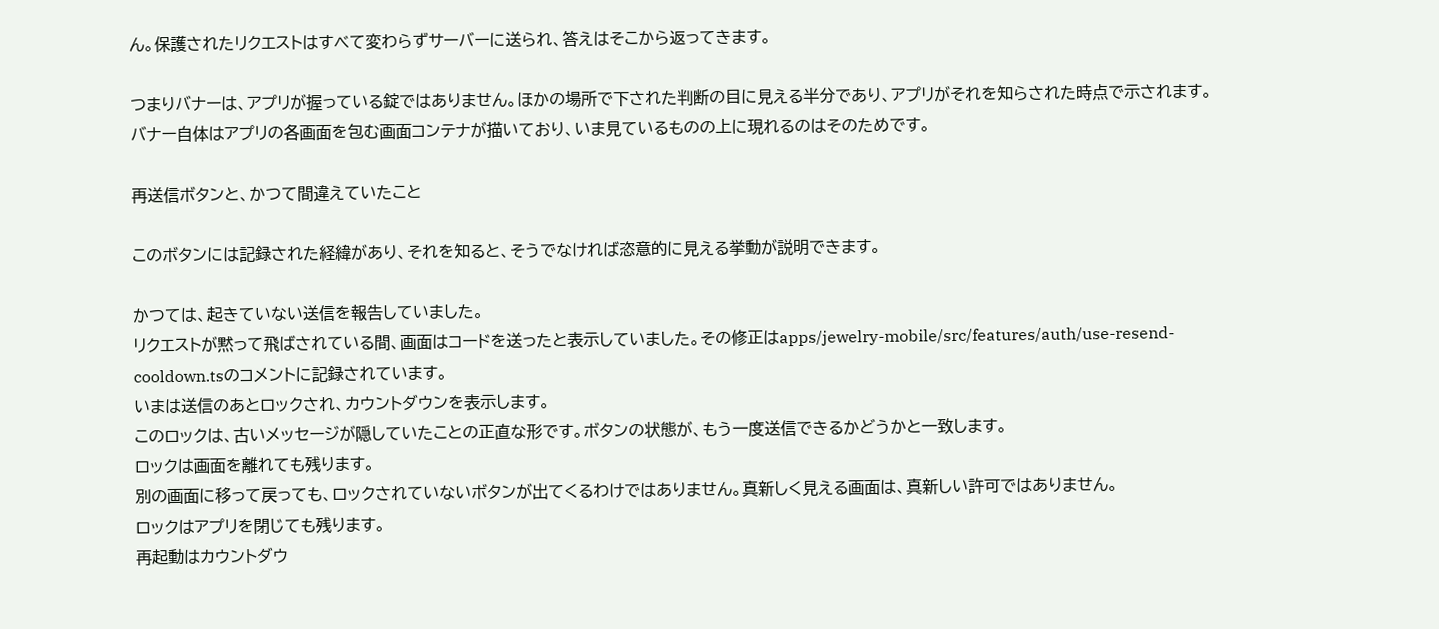ん。保護されたリクエストはすべて変わらずサーバーに送られ、答えはそこから返ってきます。

つまりバナーは、アプリが握っている錠ではありません。ほかの場所で下された判断の目に見える半分であり、アプリがそれを知らされた時点で示されます。バナー自体はアプリの各画面を包む画面コンテナが描いており、いま見ているものの上に現れるのはそのためです。

再送信ボタンと、かつて間違えていたこと

このボタンには記録された経緯があり、それを知ると、そうでなければ恣意的に見える挙動が説明できます。

かつては、起きていない送信を報告していました。
リクエストが黙って飛ばされている間、画面はコードを送ったと表示していました。その修正はapps/jewelry-mobile/src/features/auth/use-resend-cooldown.tsのコメントに記録されています。
いまは送信のあとロックされ、カウントダウンを表示します。
このロックは、古いメッセージが隠していたことの正直な形です。ボタンの状態が、もう一度送信できるかどうかと一致します。
ロックは画面を離れても残ります。
別の画面に移って戻っても、ロックされていないボタンが出てくるわけではありません。真新しく見える画面は、真新しい許可ではありません。
ロックはアプリを閉じても残ります。
再起動はカウントダウ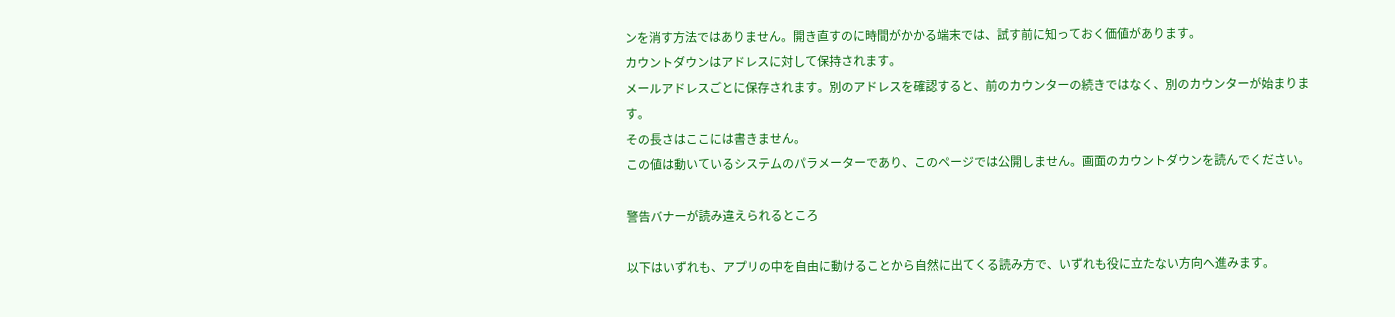ンを消す方法ではありません。開き直すのに時間がかかる端末では、試す前に知っておく価値があります。
カウントダウンはアドレスに対して保持されます。
メールアドレスごとに保存されます。別のアドレスを確認すると、前のカウンターの続きではなく、別のカウンターが始まります。
その長さはここには書きません。
この値は動いているシステムのパラメーターであり、このページでは公開しません。画面のカウントダウンを読んでください。

警告バナーが読み違えられるところ

以下はいずれも、アプリの中を自由に動けることから自然に出てくる読み方で、いずれも役に立たない方向へ進みます。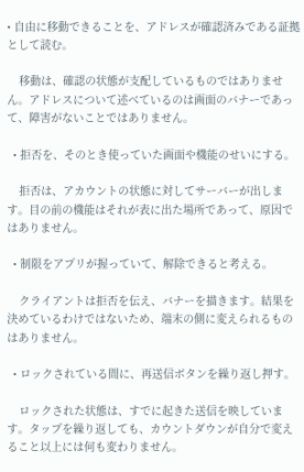• 自由に移動できることを、アドレスが確認済みである証拠として読む。

    移動は、確認の状態が支配しているものではありません。アドレスについて述べているのは画面のバナーであって、障害がないことではありません。

  • 拒否を、そのとき使っていた画面や機能のせいにする。

    拒否は、アカウントの状態に対してサーバーが出します。目の前の機能はそれが表に出た場所であって、原因ではありません。

  • 制限をアプリが握っていて、解除できると考える。

    クライアントは拒否を伝え、バナーを描きます。結果を決めているわけではないため、端末の側に変えられるものはありません。

  • ロックされている間に、再送信ボタンを繰り返し押す。

    ロックされた状態は、すでに起きた送信を映しています。タップを繰り返しても、カウントダウンが自分で変えること以上には何も変わりません。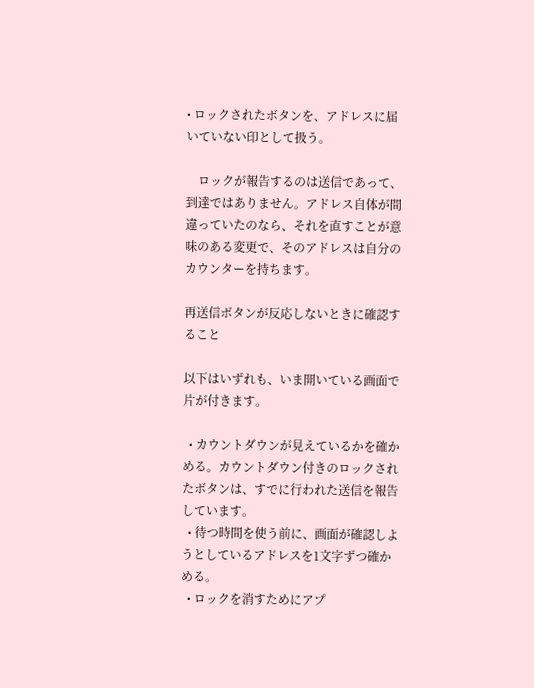• ロックされたボタンを、アドレスに届いていない印として扱う。

    ロックが報告するのは送信であって、到達ではありません。アドレス自体が間違っていたのなら、それを直すことが意味のある変更で、そのアドレスは自分のカウンターを持ちます。

再送信ボタンが反応しないときに確認すること

以下はいずれも、いま開いている画面で片が付きます。

  • カウントダウンが見えているかを確かめる。カウントダウン付きのロックされたボタンは、すでに行われた送信を報告しています。
  • 待つ時間を使う前に、画面が確認しようとしているアドレスを1文字ずつ確かめる。
  • ロックを消すためにアプ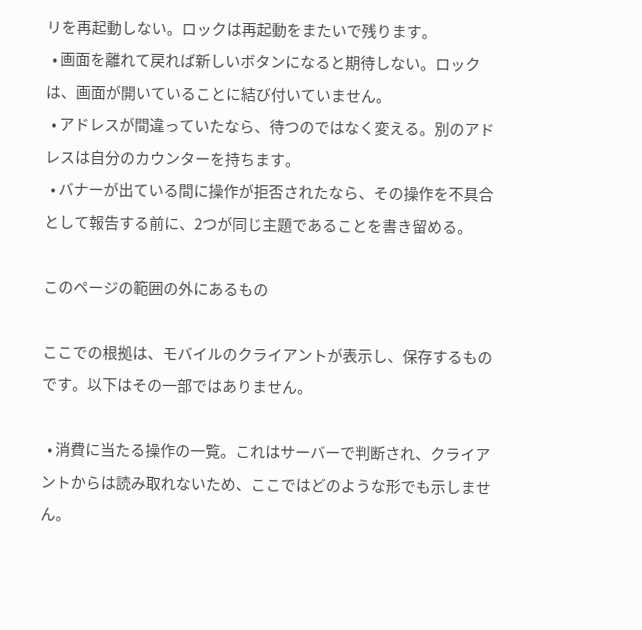リを再起動しない。ロックは再起動をまたいで残ります。
  • 画面を離れて戻れば新しいボタンになると期待しない。ロックは、画面が開いていることに結び付いていません。
  • アドレスが間違っていたなら、待つのではなく変える。別のアドレスは自分のカウンターを持ちます。
  • バナーが出ている間に操作が拒否されたなら、その操作を不具合として報告する前に、2つが同じ主題であることを書き留める。

このページの範囲の外にあるもの

ここでの根拠は、モバイルのクライアントが表示し、保存するものです。以下はその一部ではありません。

  • 消費に当たる操作の一覧。これはサーバーで判断され、クライアントからは読み取れないため、ここではどのような形でも示しません。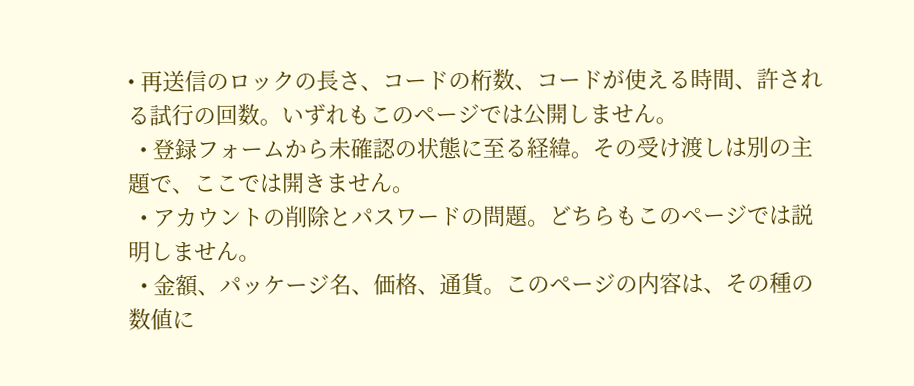• 再送信のロックの長さ、コードの桁数、コードが使える時間、許される試行の回数。いずれもこのページでは公開しません。
  • 登録フォームから未確認の状態に至る経緯。その受け渡しは別の主題で、ここでは開きません。
  • アカウントの削除とパスワードの問題。どちらもこのページでは説明しません。
  • 金額、パッケージ名、価格、通貨。このページの内容は、その種の数値に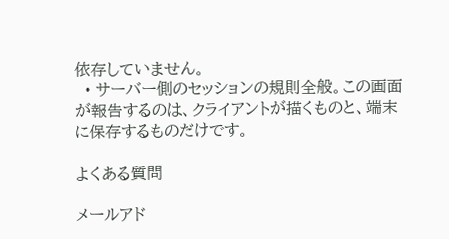依存していません。
  • サーバー側のセッションの規則全般。この画面が報告するのは、クライアントが描くものと、端末に保存するものだけです。

よくある質問

メールアド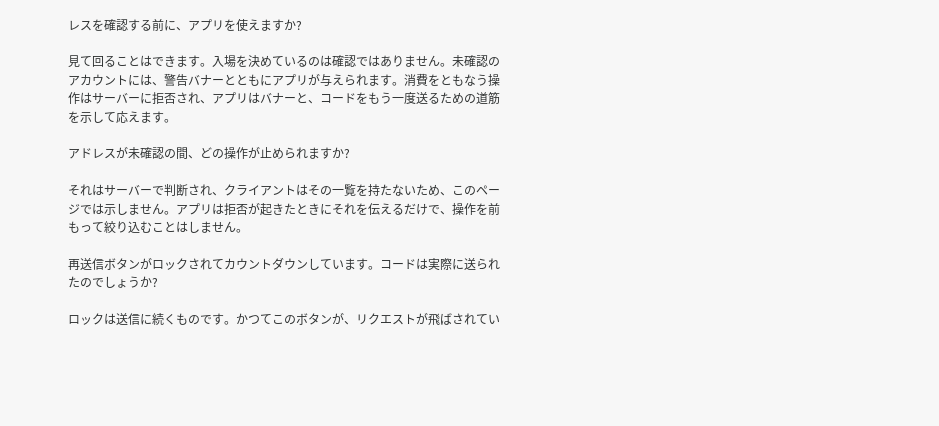レスを確認する前に、アプリを使えますか?

見て回ることはできます。入場を決めているのは確認ではありません。未確認のアカウントには、警告バナーとともにアプリが与えられます。消費をともなう操作はサーバーに拒否され、アプリはバナーと、コードをもう一度送るための道筋を示して応えます。

アドレスが未確認の間、どの操作が止められますか?

それはサーバーで判断され、クライアントはその一覧を持たないため、このページでは示しません。アプリは拒否が起きたときにそれを伝えるだけで、操作を前もって絞り込むことはしません。

再送信ボタンがロックされてカウントダウンしています。コードは実際に送られたのでしょうか?

ロックは送信に続くものです。かつてこのボタンが、リクエストが飛ばされてい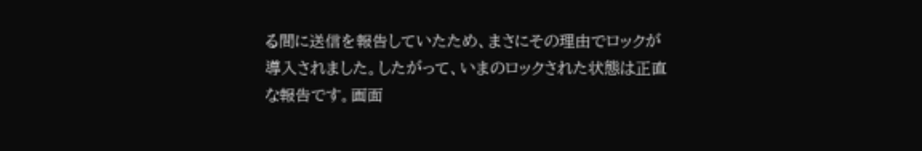る間に送信を報告していたため、まさにその理由でロックが導入されました。したがって、いまのロックされた状態は正直な報告です。画面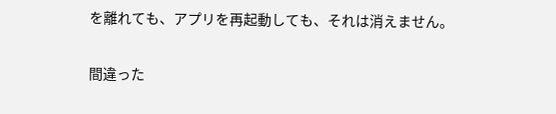を離れても、アプリを再起動しても、それは消えません。

間違った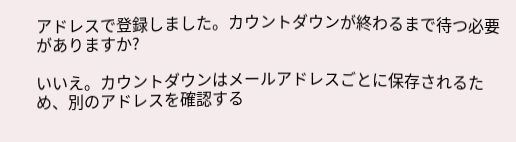アドレスで登録しました。カウントダウンが終わるまで待つ必要がありますか?

いいえ。カウントダウンはメールアドレスごとに保存されるため、別のアドレスを確認する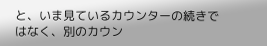と、いま見ているカウンターの続きではなく、別のカウン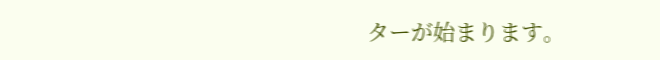ターが始まります。